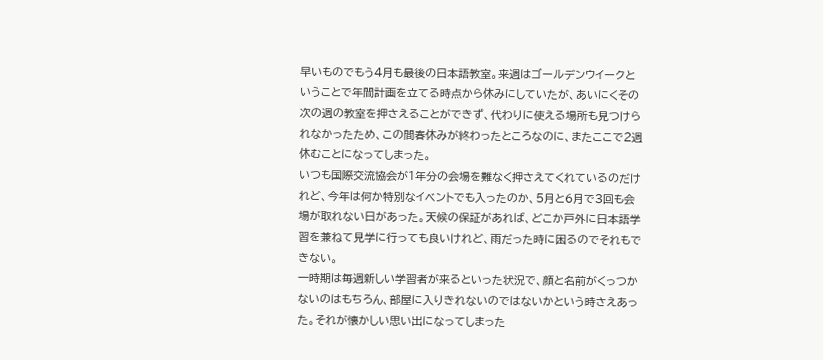早いものでもう4月も最後の日本語教室。来週はゴールデンウイークということで年間計画を立てる時点から休みにしていたが、あいにくその次の週の教室を押さえることができず、代わりに使える場所も見つけられなかったため、この間春休みが終わったところなのに、またここで2週休むことになってしまった。
いつも国際交流協会が1年分の会場を難なく押さえてくれているのだけれど、今年は何か特別なイベントでも入ったのか、5月と6月で3回も会場が取れない日があった。天候の保証があれば、どこか戸外に日本語学習を兼ねて見学に行っても良いけれど、雨だった時に困るのでそれもできない。
一時期は毎週新しい学習者が来るといった状況で、顔と名前がくっつかないのはもちろん、部屋に入りきれないのではないかという時さえあった。それが懐かしい思い出になってしまった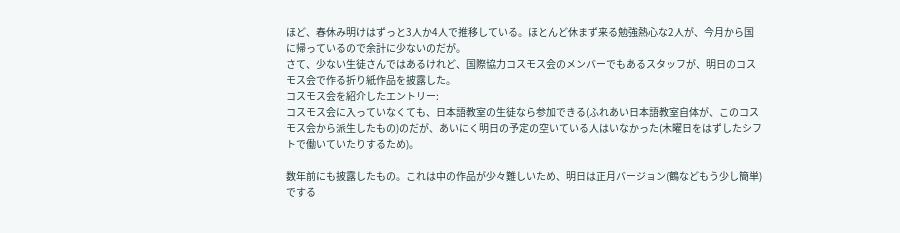ほど、春休み明けはずっと3人か4人で推移している。ほとんど休まず来る勉強熱心な2人が、今月から国に帰っているので余計に少ないのだが。
さて、少ない生徒さんではあるけれど、国際協力コスモス会のメンバーでもあるスタッフが、明日のコスモス会で作る折り紙作品を披露した。
コスモス会を紹介したエントリー:
コスモス会に入っていなくても、日本語教室の生徒なら参加できる(ふれあい日本語教室自体が、このコスモス会から派生したもの)のだが、あいにく明日の予定の空いている人はいなかった(木曜日をはずしたシフトで働いていたりするため)。

数年前にも披露したもの。これは中の作品が少々難しいため、明日は正月バージョン(鶴などもう少し簡単)でする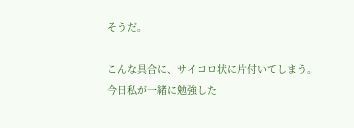そうだ。

こんな具合に、サイコロ状に片付いてしまう。
今日私が一緒に勉強した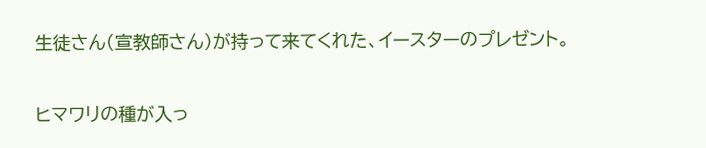生徒さん(宣教師さん)が持って来てくれた、イースターのプレゼント。

ヒマワリの種が入っ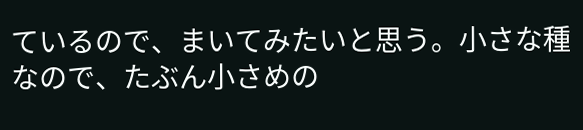ているので、まいてみたいと思う。小さな種なので、たぶん小さめの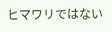ヒマワリではない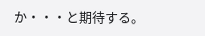か・・・と期待する。